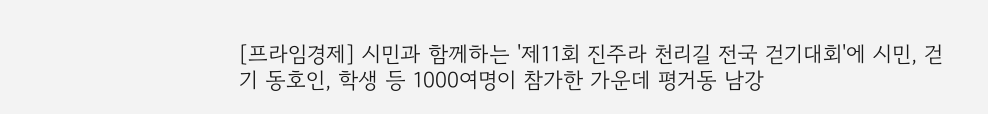[프라임경제] 시민과 함께하는 '제11회 진주라 천리길 전국 걷기대회'에 시민, 걷기 동호인, 학생 등 1000여명이 참가한 가운데 평거동 남강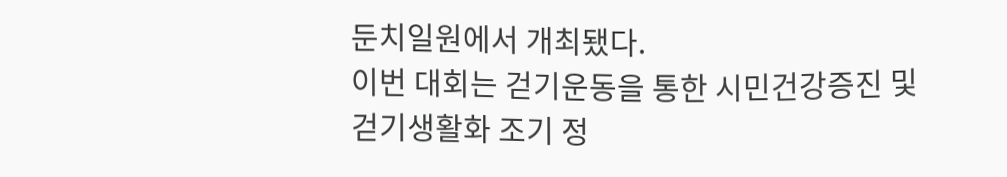둔치일원에서 개최됐다.
이번 대회는 걷기운동을 통한 시민건강증진 및 걷기생활화 조기 정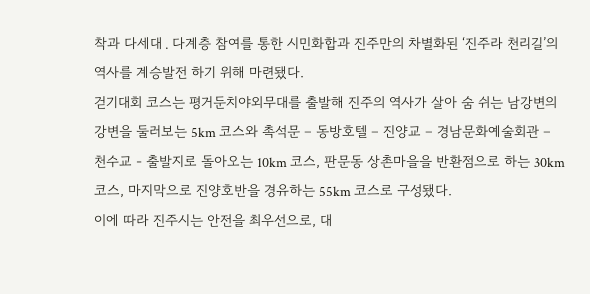착과 다세대․다계층 참여를 통한 시민화합과 진주만의 차별화된 ‘진주라 천리길’의 역사를 계승발전 하기 위해 마련됐다.
걷기대회 코스는 평거둔치야외무대를 출발해 진주의 역사가 살아 숨 쉬는 남강변의 강변을 둘러보는 5km 코스와 촉석문 – 동방호텔 – 진양교 – 경남문화예술회관 – 천수교 - 출발지로 돌아오는 10km 코스, 판문동 상촌마을을 반환점으로 하는 30km 코스, 마지막으로 진양호반을 경유하는 55km 코스로 구성됐다.
이에 따라 진주시는 안전을 최우선으로, 대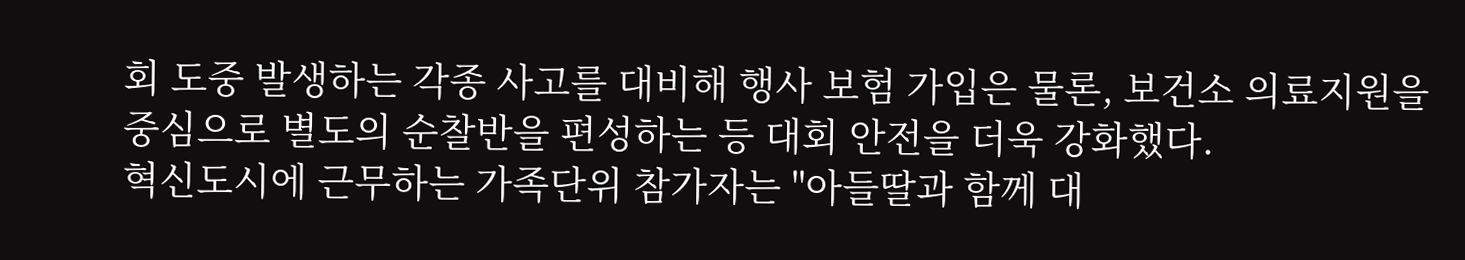회 도중 발생하는 각종 사고를 대비해 행사 보험 가입은 물론, 보건소 의료지원을 중심으로 별도의 순찰반을 편성하는 등 대회 안전을 더욱 강화했다.
혁신도시에 근무하는 가족단위 참가자는 "아들딸과 함께 대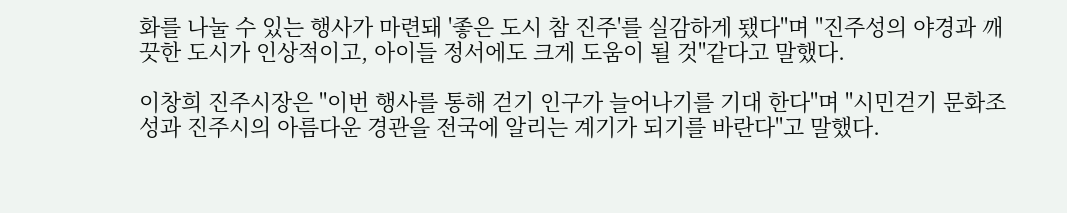화를 나눌 수 있는 행사가 마련돼 '좋은 도시 참 진주'를 실감하게 됐다"며 "진주성의 야경과 깨끗한 도시가 인상적이고, 아이들 정서에도 크게 도움이 될 것"같다고 말했다.

이창희 진주시장은 "이번 행사를 통해 걷기 인구가 늘어나기를 기대 한다"며 "시민걷기 문화조성과 진주시의 아름다운 경관을 전국에 알리는 계기가 되기를 바란다"고 말했다.